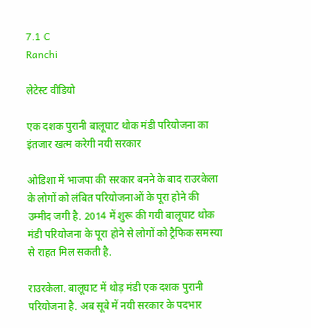7.1 C
Ranchi

लेटेस्ट वीडियो

एक दशक पुरानी बालूघाट थोक मंडी परियोजना का इंतजार खत्म करेगी नयी सरकार

ओडिशा में भाजपा की सरकार बनने के बाद राउरकेला के लोगों को लंबित परियोजनाओं के पूरा होने की उम्मीद जगी है. 2014 में शुरू की गयी बालूघाट थोक मंडी परियोजना के पूरा होने से लोगों को ट्रैफिक समस्या से राहत मिल सकती है.

राउरकेला. बालूघाट में थोड़ मंडी एक दशक पुरानी परियोजना है. अब सूबे में नयी सरकार के पदभार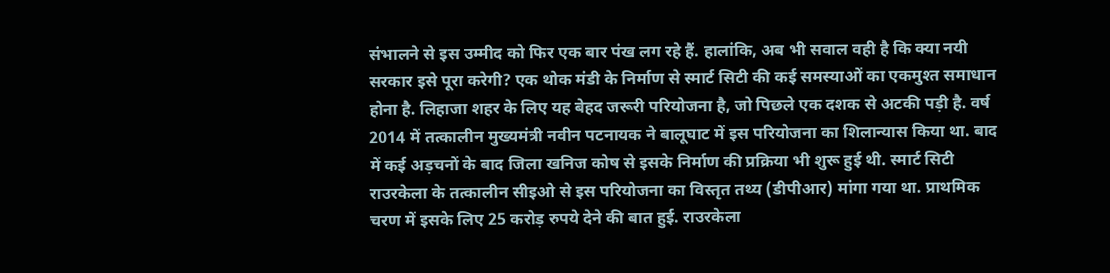संभालने से इस उम्मीद को फिर एक बार पंख लग रहे हैं. हालांकि, अब भी सवाल वही है कि क्या नयी सरकार इसे पूरा करेगी? एक थोक मंडी के निर्माण से स्मार्ट सिटी की कई समस्याओं का एकमुश्त समाधान होना है. लिहाजा शहर के लिए यह बेहद जरूरी परियोजना है, जो पिछले एक दशक से अटकी पड़ी है. वर्ष 2014 में तत्कालीन मुख्यमंत्री नवीन पटनायक ने बालूघाट में इस परियोजना का शिलान्यास किया था. बाद में कई अड़चनों के बाद जिला खनिज कोष से इसके निर्माण की प्रक्रिया भी शुरू हुई थी. स्मार्ट सिटी राउरकेला के तत्कालीन सीइओ से इस परियोजना का विस्तृत तथ्य (डीपीआर) मांगा गया था. प्राथमिक चरण में इसके लिए 25 करोड़ रुपये देने की बात हुई. राउरकेला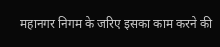महानगर निगम के जरिए इसका काम करने की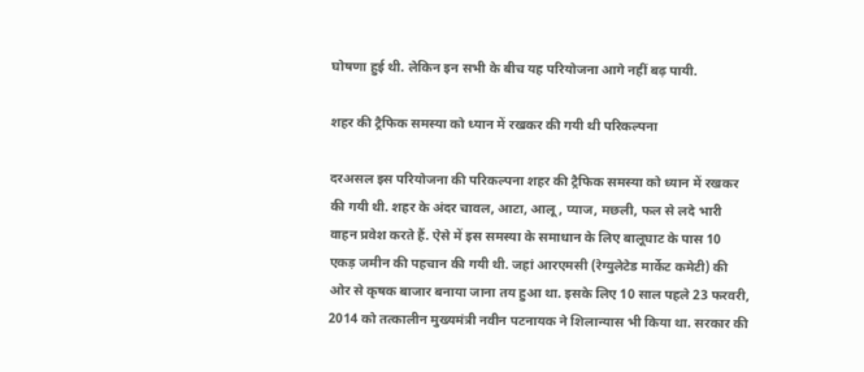घोषणा हुई थी. लेकिन इन सभी के बीच यह परियोजना आगे नहीं बढ़ पायी.

शहर की ट्रैफिक समस्या को ध्यान में रखकर की गयी थी परिकल्पना

दरअसल इस परियोजना की परिकल्पना शहर की ट्रैफिक समस्या को ध्यान में रखकर की गयी थी. शहर के अंदर चावल, आटा, आलू, प्याज, मछली, फल से लदे भारी वाहन प्रवेश करते हैं. ऐसे में इस समस्या के समाधान के लिए बालूघाट के पास 10 एकड़ जमीन की पहचान की गयी थी. जहां आरएमसी (रेग्युलेटेड मार्केट कमेटी) की ओर से कृषक बाजार बनाया जाना तय हुआ था. इसके लिए 10 साल पहले 23 फरवरी, 2014 को तत्कालीन मुख्यमंत्री नवीन पटनायक ने शिलान्यास भी किया था. सरकार की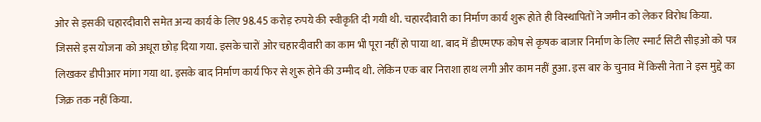ओर से इसकी चहारदीवारी समेत अन्य कार्य के लिए 98.45 करोड़ रुपये की स्वीकृति दी गयी थी. चहारदीवारी का निर्माण कार्य शुरू होते ही विस्थापितों ने जमीन को लेकर विरोध किया. जिससे इस योजना को अधूरा छोड़ दिया गया. इसके चारों ओर चहारदीवारी का काम भी पूरा नहीं हो पाया था. बाद में डीएमएफ कोष से कृषक बाजार निर्माण के लिए स्मार्ट सिटी सीइओ को पत्र लिखकर डीपीआर मांगा गया था. इसके बाद निर्माण कार्य फिर से शुरू होने की उम्मीद थी. लेकिन एक बार निराशा हाथ लगी और काम नहीं हुआ. इस बार के चुनाव में किसी नेता ने इस मुद्दे का जिक्र तक नहीं किया.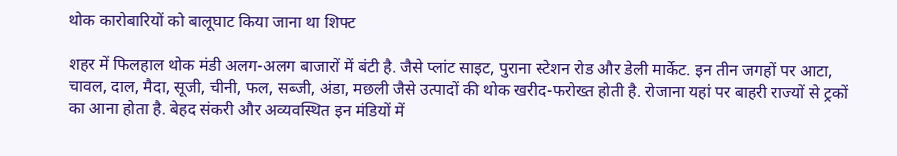थोक कारोबारियों को बालूघाट किया जाना था शिफ्ट

शहर में फिलहाल थोक मंडी अलग-अलग बाजारों में बंटी है. जैसे प्लांट साइट, पुराना स्टेशन रोड और डेली मार्केट. इन तीन जगहों पर आटा, चावल, दाल, मैदा, सूजी, चीनी, फल, सब्जी, अंडा, मछली जैसे उत्पादों की थोक खरीद-फरोख्त होती है. रोजाना यहां पर बाहरी राज्यों से ट्रकों का आना होता है. बेहद संकरी और अव्यवस्थित इन मंडियों में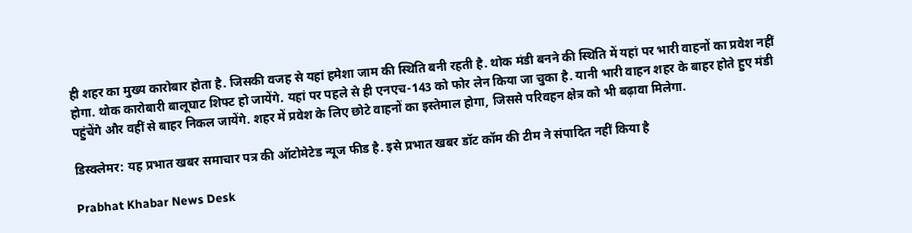ही शहर का मुख्य कारोबार होता है. जिसकी वजह से यहां हमेशा जाम की स्थिति बनी रहती है. थोक मंडी बनने की स्थिति में यहां पर भारी वाहनों का प्रवेश नहीं होगा. थोक कारोबारी बालूघाट शिफ्ट हो जायेंगे. यहां पर पहले से ही एनएच-143 को फोर लेन किया जा चुका है. यानी भारी वाहन शहर के बाहर होते हुए मंडी पहुंचेंगे और वहीं से बाहर निकल जायेंगे. शहर में प्रवेश के लिए छोटे वाहनों का इस्तेमाल होगा, जिससे परिवहन क्षेत्र को भी बढ़ावा मिलेगा.

डिस्क्लेमर: यह प्रभात खबर समाचार पत्र की ऑटोमेटेड न्यूज फीड है. इसे प्रभात खबर डॉट कॉम की टीम ने संपादित नहीं किया है

Prabhat Khabar News Desk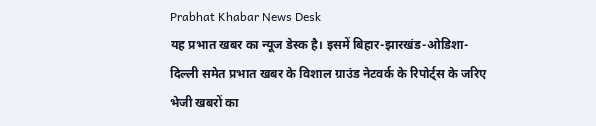Prabhat Khabar News Desk
यह प्रभात खबर का न्यूज डेस्क है। इसमें बिहार-झारखंड-ओडिशा-दिल्‍ली समेत प्रभात खबर के विशाल ग्राउंड नेटवर्क के रिपोर्ट्स के जरिए भेजी खबरों का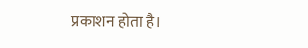प्रकाशन होता है।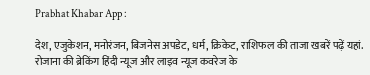Prabhat Khabar App :

देश, एजुकेशन, मनोरंजन, बिजनेस अपडेट, धर्म, क्रिकेट, राशिफल की ताजा खबरें पढ़ें यहां. रोजाना की ब्रेकिंग हिंदी न्यूज और लाइव न्यूज कवरेज के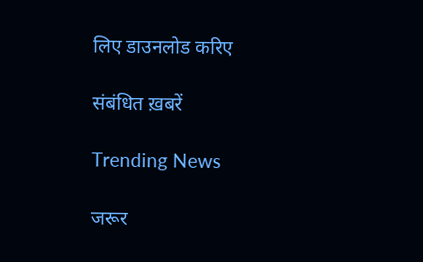लिए डाउनलोड करिए

संबंधित ख़बरें

Trending News

जरूर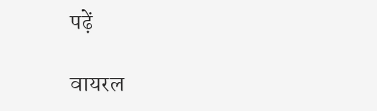पढ़ें

वायरल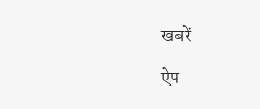खबरें

ऐप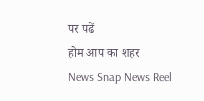पर पढें
होम आप का शहर
News Snap News Reel